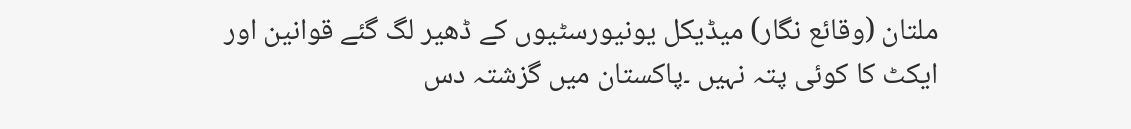ملتان (وقائع نگار) میڈیکل یونیورسٹیوں کے ڈھیر لگ گئے قوانین اور ایکٹ کا کوئی پتہ نہیں ۔پاکستان میں گزشتہ دس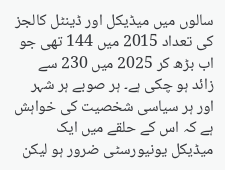سالوں میں میڈیکل اور ڈینٹل کالجز کی تعداد 2015 میں 144 تھی جو اب بڑھ کر 2025 میں 230 سے زائد ہو چکی ہے۔ ہر صوبے ہر شہر اور ہر سیاسی شخصیت کی خواہش ہے کہ اس کے حلقے میں ایک میڈیکل یونیورسٹی ضرور ہو لیکن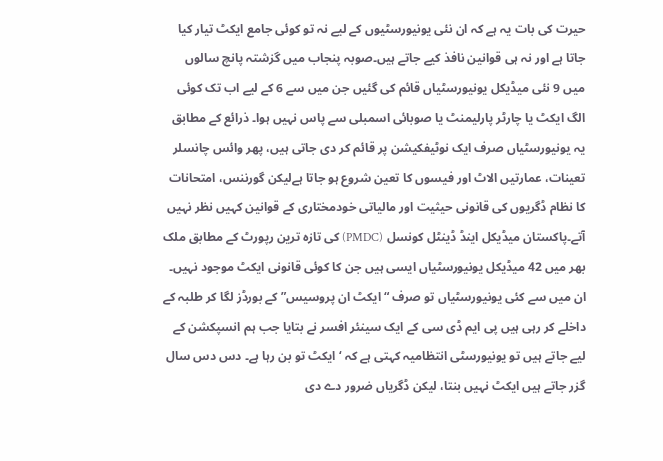حیرت کی بات یہ ہے کہ ان نئی یونیورسٹیوں کے لیے نہ تو کوئی جامع ایکٹ تیار کیا جاتا ہے اور نہ ہی قوانین نافذ کیے جاتے ہیں۔صوبہ پنجاب میں گزشتہ پانچ سالوں میں 9 نئی میڈیکل یونیورسٹیاں قائم کی گئیں جن میں سے 6 کے لیے اب تک کوئی الگ ایکٹ یا چارٹر پارلیمنٹ یا صوبائی اسمبلی سے پاس نہیں ہوا۔ ذرائع کے مطابق یہ یونیورسٹیاں صرف ایک نوٹیفکیشن پر قائم کر دی جاتی ہیں، پھر وائس چانسلر تعینات، عمارتیں الاٹ اور فیسوں کا تعین شروع ہو جاتا ہےلیکن گورننس، امتحانات کا نظام ڈگریوں کی قانونی حیثیت اور مالیاتی خودمختاری کے قوانین کہیں نظر نہیں آتے۔پاکستان میڈیکل اینڈ ڈینٹل کونسل (PMDC) کی تازہ ترین رپورٹ کے مطابق ملک بھر میں 42 میڈیکل یونیورسٹیاں ایسی ہیں جن کا کوئی قانونی ایکٹ موجود نہیں۔ ان میں سے کئی یونیورسٹیاں تو صرف “ایکٹ ان پروسیس” کے بورڈز لگا کر طلبہ کے داخلے کر رہی ہیں پی ایم ڈی سی کے ایک سینئر افسر نے بتایا جب ہم انسپکشن کے لیے جاتے ہیں تو یونیورسٹی انتظامیہ کہتی ہے کہ ‘ایکٹ تو بن رہا ہے۔ دس دس سال گزر جاتے ہیں ایکٹ نہیں بنتا، لیکن ڈگریاں ضرور دے دی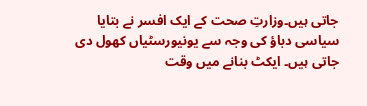جاتی ہیں۔وزارتِ صحت کے ایک افسر نے بتایا سیاسی دباؤ کی وجہ سے یونیورسٹیاں کھول دی جاتی ہیں۔ ایکٹ بنانے میں وقت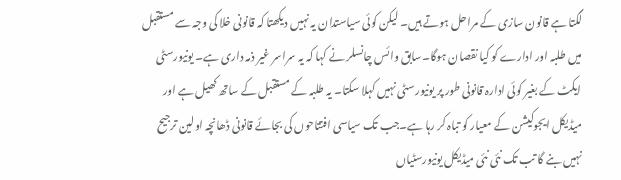لگتا ہے قانون سازی کے مراحل ہوتے ہیں۔ لیکن کوئی سیاستدان یہ نہیں دیکھتا کہ قانونی خلا کی وجہ سے مستقبل میں طلبہ اور ادارے کو کیا نقصان ہوگا۔سابق وائس چانسلر نے کہا کہ یہ سراسر غیر ذمہ داری ہے۔ یونیورسٹی ایکٹ کے بغیر کوئی ادارہ قانونی طور پر یونیورسٹی نہیں کہلا سکتا۔ یہ طلبہ کے مستقبل کے ساتھ کھیل ہے اور میڈیکل ایجوکیشن کے معیار کو تباہ کر رہا ہے۔جب تک سیاسی افتتاحوں کی بجائے قانونی ڈھانچہ اولین ترجیح نہیں بنے گا تب تک نئی نئی میڈیکل یونیورسٹیاں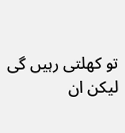تو کھلتی رہیں گی لیکن ان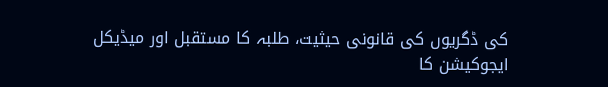کی ڈگریوں کی قانونی حیثیت، طلبہ کا مستقبل اور میڈیکل ایجوکیشن کا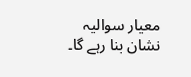معیار سوالیہ نشان بنا رہے گا۔